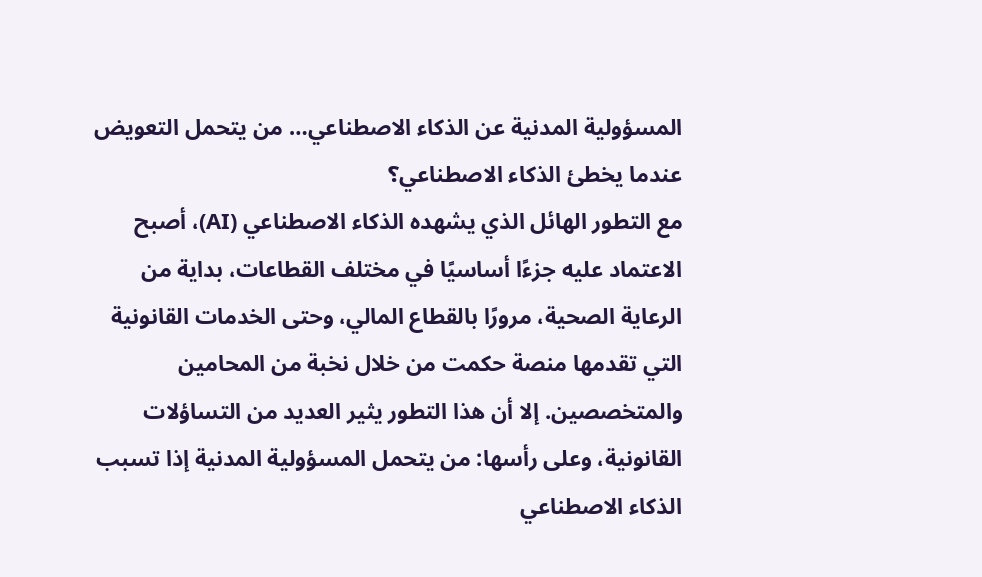المسؤولية المدنية عن الذكاء الاصطناعي… من يتحمل التعويض عندما يخطئ الذكاء الاصطناعي؟
مع التطور الهائل الذي يشهده الذكاء الاصطناعي (AI)، أصبح الاعتماد عليه جزءًا أساسيًا في مختلف القطاعات، بداية من الرعاية الصحية، مرورًا بالقطاع المالي، وحتى الخدمات القانونية التي تقدمها منصة حكمت من خلال نخبة من المحامين والمتخصصين. إلا أن هذا التطور يثير العديد من التساؤلات القانونية، وعلى رأسها: من يتحمل المسؤولية المدنية إذا تسبب الذكاء الاصطناعي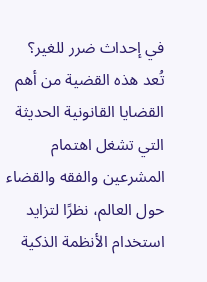في إحداث ضرر للغير؟
تُعد هذه القضية من أهم القضايا القانونية الحديثة التي تشغل اهتمام المشرعين والفقه والقضاء حول العالم، نظرًا لتزايد استخدام الأنظمة الذكية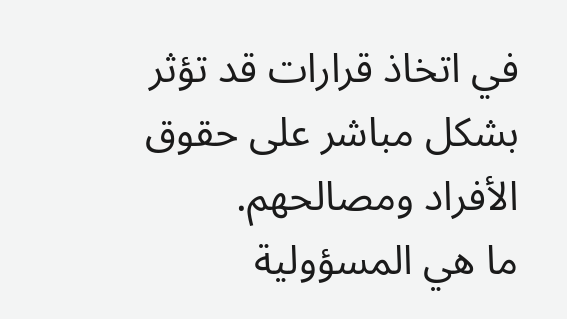في اتخاذ قرارات قد تؤثر بشكل مباشر على حقوق الأفراد ومصالحهم.
ما هي المسؤولية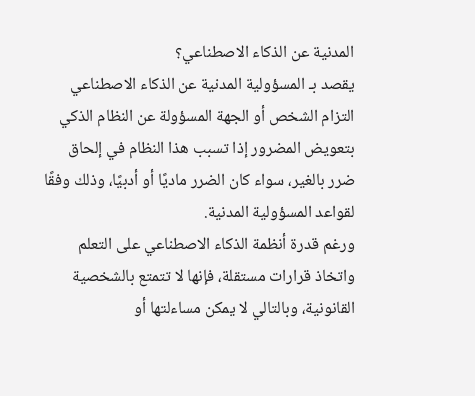المدنية عن الذكاء الاصطناعي؟
يقصد بـ المسؤولية المدنية عن الذكاء الاصطناعي التزام الشخص أو الجهة المسؤولة عن النظام الذكي بتعويض المضرور إذا تسبب هذا النظام في إلحاق ضرر بالغير، سواء كان الضرر ماديًا أو أدبيًا، وذلك وفقًا لقواعد المسؤولية المدنية.
ورغم قدرة أنظمة الذكاء الاصطناعي على التعلم واتخاذ قرارات مستقلة، فإنها لا تتمتع بالشخصية القانونية، وبالتالي لا يمكن مساءلتها أو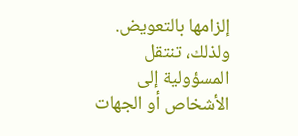إلزامها بالتعويض. ولذلك، تنتقل المسؤولية إلى الأشخاص أو الجهات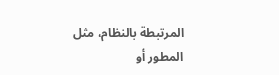المرتبطة بالنظام، مثل المطور أو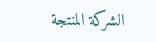الشركة المنتجة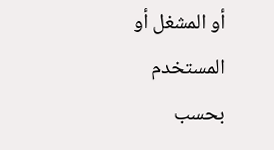أو المشغل أو المستخدم بحسب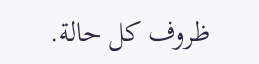ظروف كل حالة.